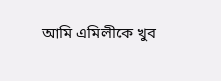আমি এমিলীকে খুব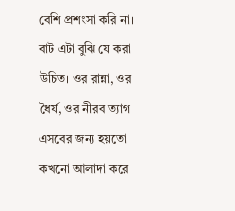বেশি প্রশংসা করি না। বাট এটা বুঝি যে করা উচিত। ওর রান্না, ওর ধৈর্য, ওর নীরব ত্যাগ এসবের জন্য হয়তো কখনো আলাদা করে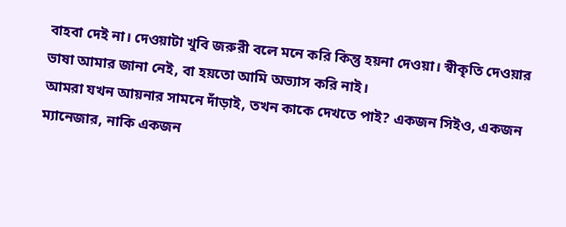বাহবা দেই না। দেওয়াটা খুবি জরুরী বলে মনে করি কিন্তু হয়না দেওয়া। স্বীকৃতি দেওয়ার ভাষা আমার জানা নেই, বা হয়তো আমি অভ্যাস করি নাই।
আমরা যখন আয়নার সামনে দাঁড়াই, তখন কাকে দেখতে পাই? একজন সিইও, একজন ম্যানেজার, নাকি একজন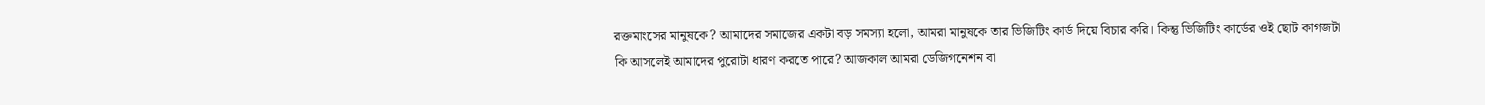রক্তমাংসের মানুষকে? আমাদের সমাজের একটা বড় সমস্যা হলো, আমরা মানুষকে তার ভিজিটিং কার্ড দিয়ে বিচার করি। কিন্তু ভিজিটিং কার্ডের ওই ছোট কাগজটা কি আসলেই আমাদের পুরোটা ধারণ করতে পারে? আজকাল আমরা ডেজিগনেশন বা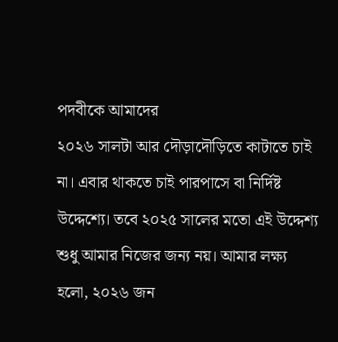পদবীকে আমাদের
২০২৬ সালটা আর দৌড়াদৌড়িতে কাটাতে চাই না। এবার থাকতে চাই পারপাসে বা নির্দিষ্ট উদ্দেশ্যে। তবে ২০২৫ সালের মতো এই উদ্দেশ্য শুধু আমার নিজের জন্য নয়। আমার লক্ষ্য হলো, ২০২৬ জন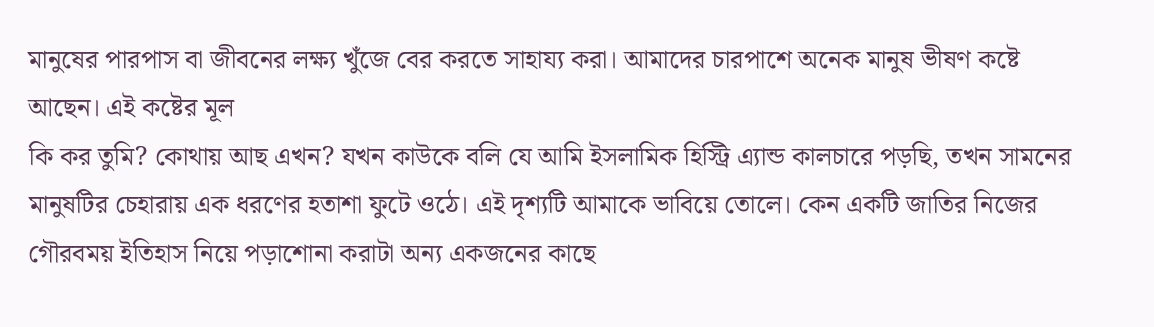মানুষের পারপাস বা জীবনের লক্ষ্য খুঁজে বের করতে সাহায্য করা। আমাদের চারপাশে অনেক মানুষ ভীষণ কষ্টে আছেন। এই কষ্টের মূল
কি কর তুমি? কোথায় আছ এখন? যখন কাউকে বলি যে আমি ইসলামিক হিস্ট্রি এ্যান্ড কালচারে পড়ছি, তখন সামনের মানুষটির চেহারায় এক ধরণের হতাশা ফুটে ওঠে। এই দৃশ্যটি আমাকে ভাবিয়ে তোলে। কেন একটি জাতির নিজের গৌরবময় ইতিহাস নিয়ে পড়াশোনা করাটা অন্য একজনের কাছে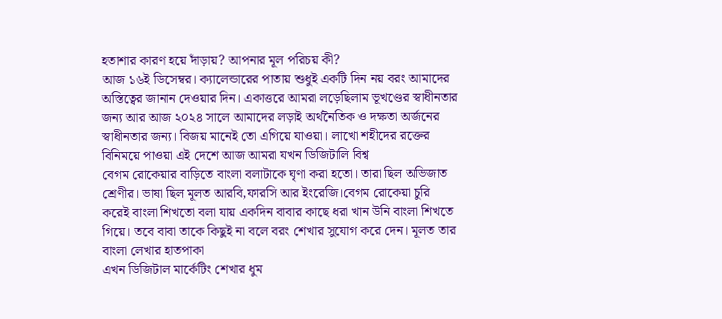হতাশার কারণ হয়ে দাঁড়ায়? আপনার মূল পরিচয় কী?
আজ ১৬ই ডিসেম্বর। ক্যালেন্ডারের পাতায় শুধুই একটি দিন নয় বরং আমাদের অস্তিত্বের জানান দেওয়ার দিন। একাত্তরে আমরা লড়েছিলাম ভূখণ্ডের স্বাধীনতার জন্য আর আজ ২০২৪ সালে আমাদের লড়াই অর্থনৈতিক ও দক্ষতা অর্জনের স্বাধীনতার জন্য। বিজয় মানেই তো এগিয়ে যাওয়া। লাখো শহীদের রক্তের বিনিময়ে পাওয়া এই দেশে আজ আমরা যখন ডিজিটালি বিশ্ব
বেগম রোকেয়ার বাড়িতে বাংলা বলাটাকে ঘৃণা করা হতো। তারা ছিল অভিজাত শ্রেণীর। ভাষা ছিল মূলত আরবি,ফারসি আর ইংরেজি।বেগম রোকেয়া চুরি করেই বাংলা শিখতো বলা যায় একদিন বাবার কাছে ধরা খান উনি বাংলা শিখতে গিয়ে। তবে বাবা তাকে কিছুই না বলে বরং শেখার সুযোগ করে দেন। মূলত তার বাংলা লেখার হাতপাকা
এখন ডিজিটাল মার্কেটিং শেখার ধুম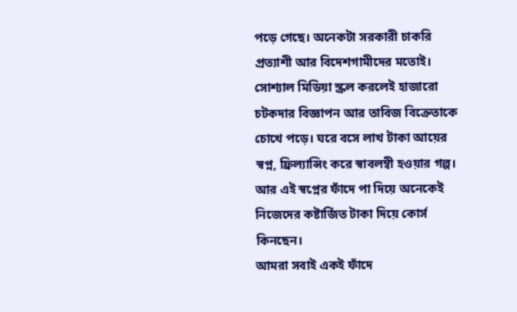পড়ে গেছে। অনেকটা সরকারী চাকরি প্রত্যাশী আর বিদেশগামীদের মতোই। সোশ্যাল মিডিয়া স্ক্রল করলেই হাজারো চটকদার বিজ্ঞাপন আর তাবিজ বিক্রেতাকে চোখে পড়ে। ঘরে বসে লাখ টাকা আয়ের স্বপ্ন, ফ্রিল্যান্সিং করে স্বাবলম্বী হওয়ার গল্প। আর এই স্বপ্নের ফাঁদে পা দিয়ে অনেকেই নিজেদের কষ্টার্জিত টাকা দিয়ে কোর্স কিনছেন।
আমরা সবাই একই ফাঁদে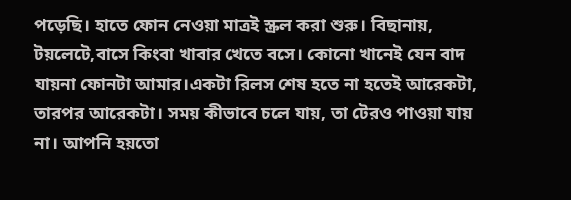পড়েছি। হাতে ফোন নেওয়া মাত্রই স্ক্রল করা শুরু। বিছানায়, টয়লেটে,বাসে কিংবা খাবার খেতে বসে। কোনো খানেই যেন বাদ যায়না ফোনটা আমার।একটা রিলস শেষ হতে না হতেই আরেকটা, তারপর আরেকটা। সময় কীভাবে চলে যায়, তা টেরও পাওয়া যায় না। আপনি হয়তো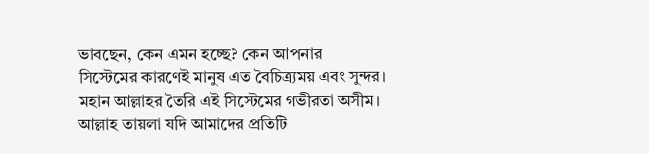ভাবছেন, কেন এমন হচ্ছে? কেন আপনার
সিস্টেমের কারণেই মানুষ এত বৈচিত্র্যময় এবং সুন্দর। মহান আল্লাহর তৈরি এই সিস্টেমের গভীরতা অসীম। আল্লাহ তায়লা যদি আমাদের প্রতিটি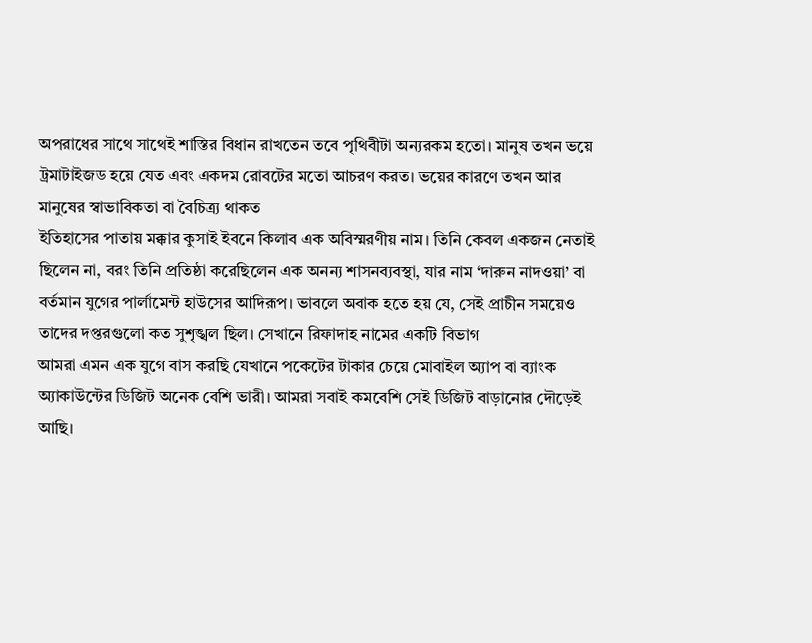অপরাধের সাথে সাথেই শাস্তির বিধান রাখতেন তবে পৃথিবীটা অন্যরকম হতো। মানুষ তখন ভয়ে ট্রমাটাইজড হয়ে যেত এবং একদম রোবটের মতো আচরণ করত। ভয়ের কারণে তখন আর মানুষের স্বাভাবিকতা বা বৈচিত্র্য থাকত
ইতিহাসের পাতায় মক্কার কুসাই ইবনে কিলাব এক অবিস্মরণীয় নাম। তিনি কেবল একজন নেতাই ছিলেন না, বরং তিনি প্রতিষ্ঠা করেছিলেন এক অনন্য শাসনব্যবস্থা, যার নাম ‘দারুন নাদওয়া’ বা বর্তমান যুগের পার্লামেন্ট হাউসের আদিরূপ। ভাবলে অবাক হতে হয় যে, সেই প্রাচীন সময়েও তাদের দপ্তরগুলো কত সুশৃঙ্খল ছিল। সেখানে রিফাদাহ নামের একটি বিভাগ
আমরা এমন এক যুগে বাস করছি যেখানে পকেটের টাকার চেয়ে মোবাইল অ্যাপ বা ব্যাংক অ্যাকাউন্টের ডিজিট অনেক বেশি ভারী। আমরা সবাই কমবেশি সেই ডিজিট বাড়ানোর দৌড়েই আছি।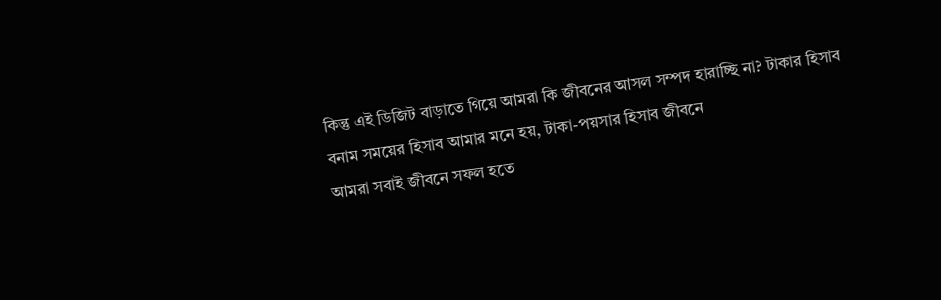কিন্তু এই ডিজিট বাড়াতে গিয়ে আমরা কি জীবনের আসল সম্পদ হারাচ্ছি না? টাকার হিসাব বনাম সময়ের হিসাব আমার মনে হয়, টাকা-পয়সার হিসাব জীবনে
আমরা সবাই জীবনে সফল হতে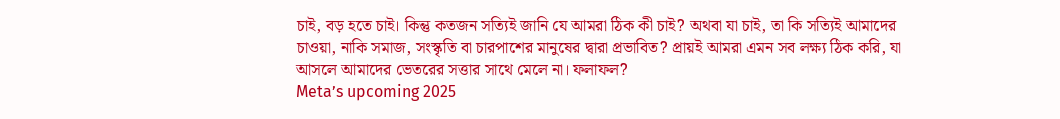চাই, বড় হতে চাই। কিন্তু কতজন সত্যিই জানি যে আমরা ঠিক কী চাই? অথবা যা চাই, তা কি সত্যিই আমাদের চাওয়া, নাকি সমাজ, সংস্কৃতি বা চারপাশের মানুষের দ্বারা প্রভাবিত? প্রায়ই আমরা এমন সব লক্ষ্য ঠিক করি, যা আসলে আমাদের ভেতরের সত্তার সাথে মেলে না। ফলাফল?
Meta’s upcoming 2025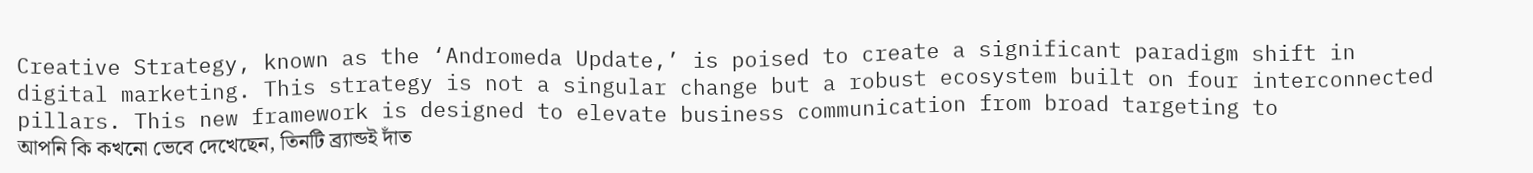Creative Strategy, known as the ‘Andromeda Update,’ is poised to create a significant paradigm shift in digital marketing. This strategy is not a singular change but a robust ecosystem built on four interconnected pillars. This new framework is designed to elevate business communication from broad targeting to
আপনি কি কখনো ভেবে দেখেছেন, তিনটি ব্র্যান্ডই দাঁত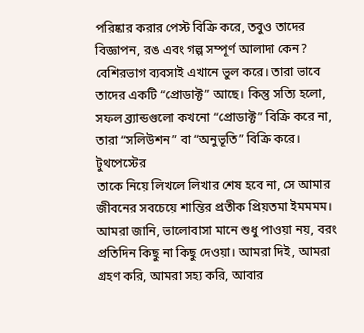পরিষ্কার করার পেস্ট বিক্রি করে, তবুও তাদের বিজ্ঞাপন, রঙ এবং গল্প সম্পূর্ণ আলাদা কেন? বেশিরভাগ ব্যবসাই এখানে ভুল করে। তারা ভাবে তাদের একটি “প্রোডাক্ট” আছে। কিন্তু সত্যি হলো, সফল ব্র্যান্ডগুলো কখনো “প্রোডাক্ট” বিক্রি করে না, তারা “সলিউশন” বা “অনুভূতি” বিক্রি করে। টুথপেস্টের
তাকে নিয়ে লিখলে লিখার শেষ হবে না, সে আমার জীবনের সবচেয়ে শান্তির প্রতীক প্রিয়তমা ইমমমম। আমরা জানি, ভালোবাসা মানে শুধু পাওয়া নয়, বরং প্রতিদিন কিছু না কিছু দেওয়া। আমরা দিই, আমরা গ্রহণ করি, আমরা সহ্য করি, আবার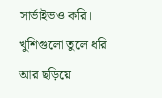সার্ভাইভও করি। খুশিগুলো তুলে ধরি আর ছড়িয়ে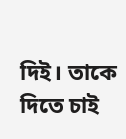দিই। তাকে দিতে চাই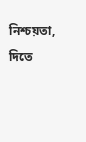নিশ্চয়তা, দিতে